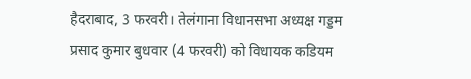हैदराबाद, 3 फरवरी। तेलंगाना विधानसभा अध्यक्ष गड्डम प्रसाद कुमार बुधवार (4 फरवरी) को विधायक कडियम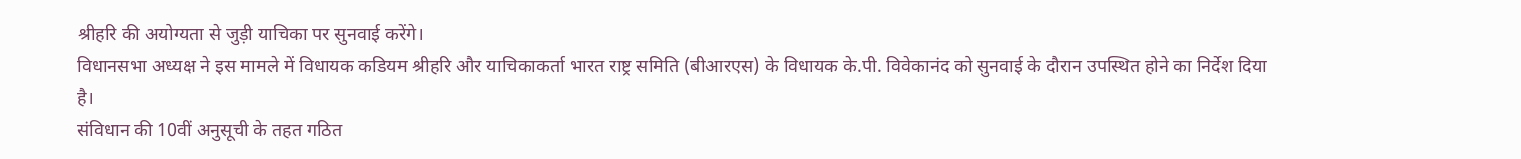श्रीहरि की अयोग्यता से जुड़ी याचिका पर सुनवाई करेंगे।
विधानसभा अध्यक्ष ने इस मामले में विधायक कडियम श्रीहरि और याचिकाकर्ता भारत राष्ट्र समिति (बीआरएस) के विधायक के.पी. विवेकानंद को सुनवाई के दौरान उपस्थित होने का निर्देश दिया है।
संविधान की 10वीं अनुसूची के तहत गठित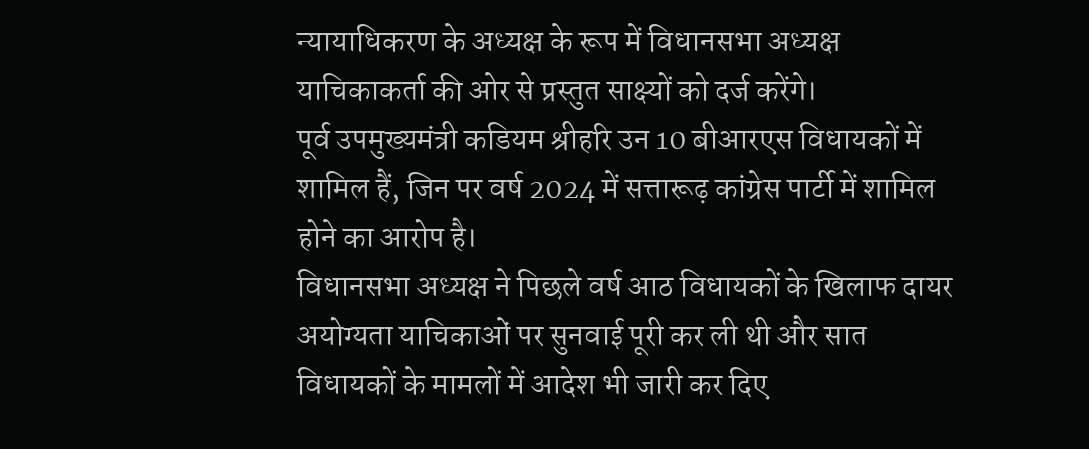न्यायाधिकरण के अध्यक्ष के रूप में विधानसभा अध्यक्ष याचिकाकर्ता की ओर से प्रस्तुत साक्ष्यों को दर्ज करेंगे।
पूर्व उपमुख्यमंत्री कडियम श्रीहरि उन 10 बीआरएस विधायकों में शामिल हैं, जिन पर वर्ष 2024 में सत्तारूढ़ कांग्रेस पार्टी में शामिल होने का आरोप है।
विधानसभा अध्यक्ष ने पिछले वर्ष आठ विधायकों के खिलाफ दायर अयोग्यता याचिकाओं पर सुनवाई पूरी कर ली थी और सात विधायकों के मामलों में आदेश भी जारी कर दिए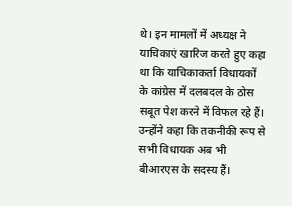थे। इन मामलों में अध्यक्ष ने याचिकाएं खारिज करते हुए कहा था कि याचिकाकर्ता विधायकों के कांग्रेस में दलबदल के ठोस सबूत पेश करने में विफल रहे हैं। उन्होंने कहा कि तकनीकी रूप से सभी विधायक अब भी बीआरएस के सदस्य हैं।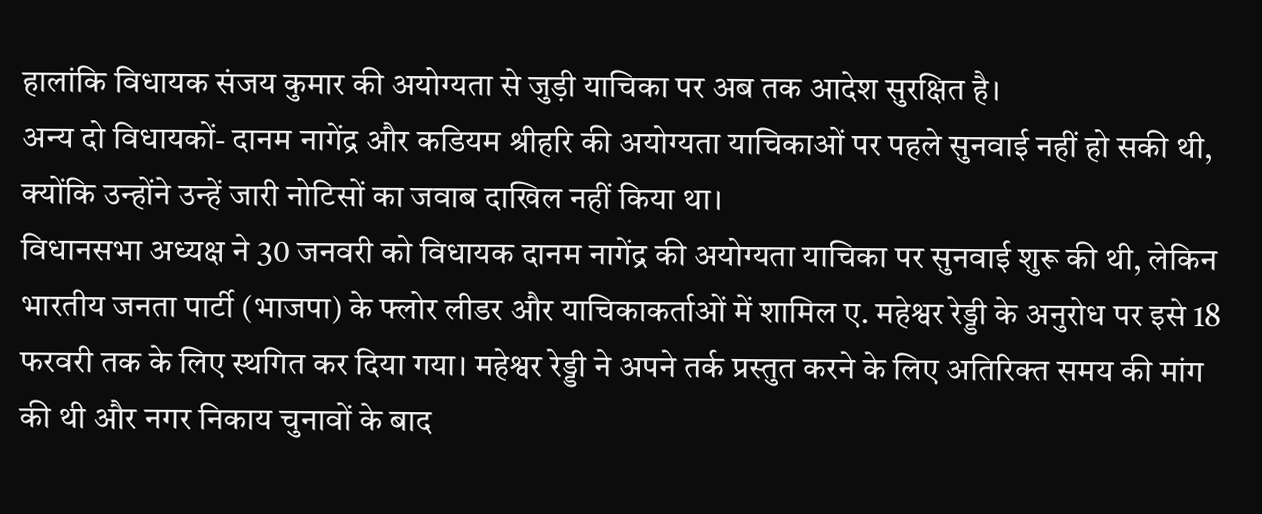हालांकि विधायक संजय कुमार की अयोग्यता से जुड़ी याचिका पर अब तक आदेश सुरक्षित है।
अन्य दो विधायकों- दानम नागेंद्र और कडियम श्रीहरि की अयोग्यता याचिकाओं पर पहले सुनवाई नहीं हो सकी थी, क्योंकि उन्होंने उन्हें जारी नोटिसों का जवाब दाखिल नहीं किया था।
विधानसभा अध्यक्ष ने 30 जनवरी को विधायक दानम नागेंद्र की अयोग्यता याचिका पर सुनवाई शुरू की थी, लेकिन भारतीय जनता पार्टी (भाजपा) के फ्लोर लीडर और याचिकाकर्ताओं में शामिल ए. महेश्वर रेड्डी के अनुरोध पर इसे 18 फरवरी तक के लिए स्थगित कर दिया गया। महेश्वर रेड्डी ने अपने तर्क प्रस्तुत करने के लिए अतिरिक्त समय की मांग की थी और नगर निकाय चुनावों के बाद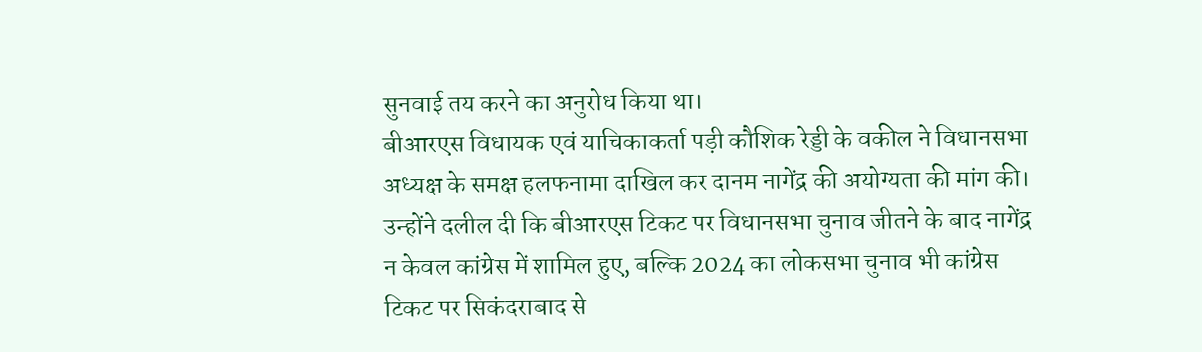सुनवाई तय करने का अनुरोध किया था।
बीआरएस विधायक एवं याचिकाकर्ता पड़ी कौशिक रेड्डी के वकील ने विधानसभा अध्यक्ष के समक्ष हलफनामा दाखिल कर दानम नागेंद्र की अयोग्यता की मांग की। उन्होंने दलील दी कि बीआरएस टिकट पर विधानसभा चुनाव जीतने के बाद नागेंद्र न केवल कांग्रेस में शामिल हुए, बल्कि 2024 का लोकसभा चुनाव भी कांग्रेस टिकट पर सिकंदराबाद से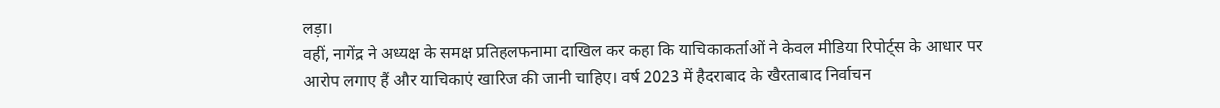लड़ा।
वहीं, नागेंद्र ने अध्यक्ष के समक्ष प्रतिहलफनामा दाखिल कर कहा कि याचिकाकर्ताओं ने केवल मीडिया रिपोर्ट्स के आधार पर आरोप लगाए हैं और याचिकाएं खारिज की जानी चाहिए। वर्ष 2023 में हैदराबाद के खैरताबाद निर्वाचन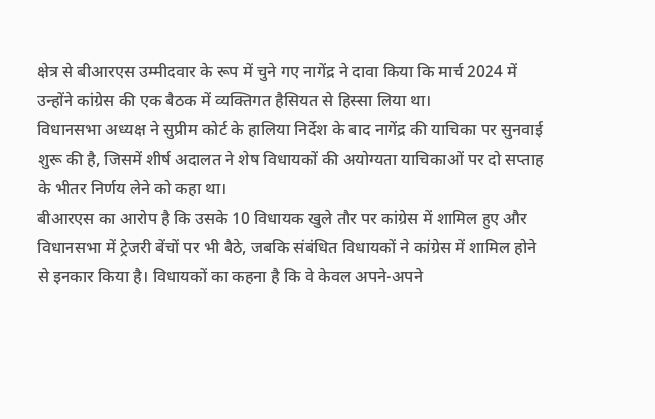क्षेत्र से बीआरएस उम्मीदवार के रूप में चुने गए नागेंद्र ने दावा किया कि मार्च 2024 में उन्होंने कांग्रेस की एक बैठक में व्यक्तिगत हैसियत से हिस्सा लिया था।
विधानसभा अध्यक्ष ने सुप्रीम कोर्ट के हालिया निर्देश के बाद नागेंद्र की याचिका पर सुनवाई शुरू की है, जिसमें शीर्ष अदालत ने शेष विधायकों की अयोग्यता याचिकाओं पर दो सप्ताह के भीतर निर्णय लेने को कहा था।
बीआरएस का आरोप है कि उसके 10 विधायक खुले तौर पर कांग्रेस में शामिल हुए और विधानसभा में ट्रेजरी बेंचों पर भी बैठे, जबकि संबंधित विधायकों ने कांग्रेस में शामिल होने से इनकार किया है। विधायकों का कहना है कि वे केवल अपने-अपने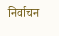निर्वाचन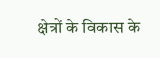क्षेत्रों के विकास के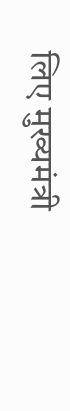लिए मुख्यमंत्री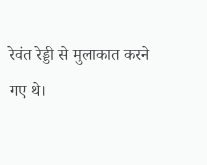रेवंत रेड्डी से मुलाकात करने गए थे।